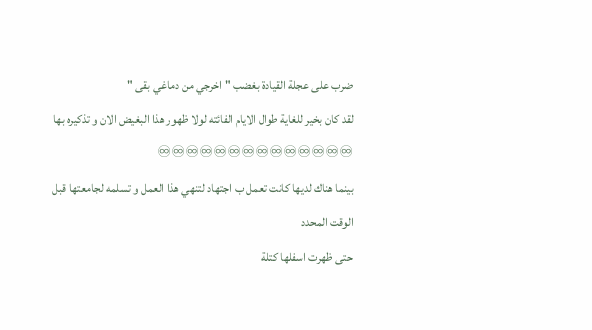ضرب على عجلة القيادة بغضب " اخرجي من دماغي بقى "
لقد كان بخير للغاية طوال الايام الفائته لولا ظهور هذا البغيض الان و تذكيره بها
♾♾♾♾♾♾♾♾♾♾♾♾♾♾
بينما هناك لديها كانت تعمل ب اجتهاد لتنهي هذا العمل و تسلمه لجامعتها قبل الوقت المحدد
حتى ظهرت اسفلها كتلة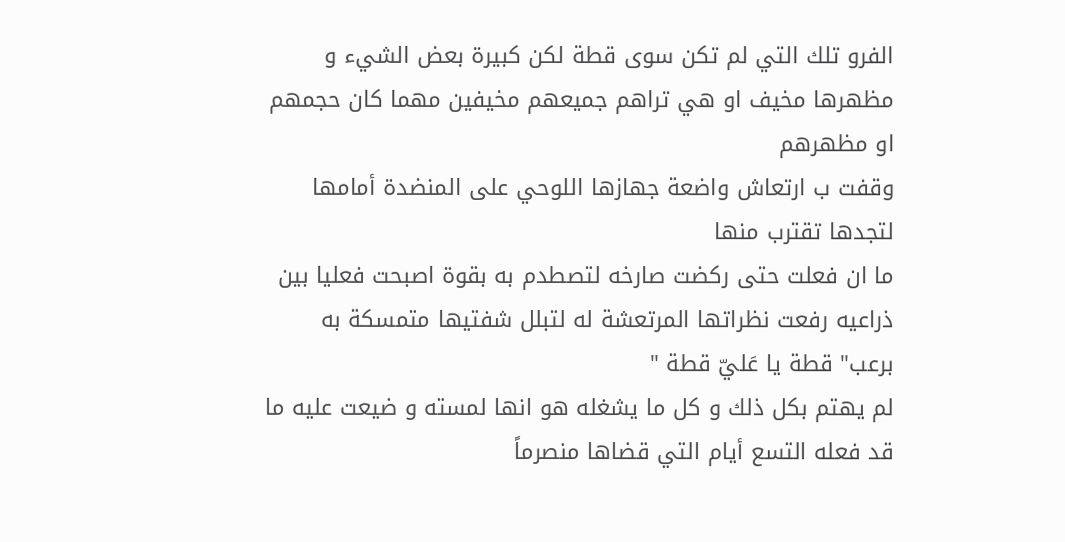الفرو تلك التي لم تكن سوى قطة لكن كبيرة بعض الشيء و مظهرها مخيف او هي تراهم جميعهم مخيفين مهما كان حجمهم او مظهرهم
وقفت ب ارتعاش واضعة جهازها اللوحي على المنضدة أمامها لتجدها تقترب منها
ما ان فعلت حتى ركضت صارخه لتصطدم به بقوة اصبحت فعليا بين ذراعيه رفعت نظراتها المرتعشة له لتبلل شفتيها متمسكة به برعب" قطة يا عَليّ قطة "
لم يهتم بكل ذلك و كل ما يشغله هو انها لمسته و ضيعت عليه ما قد فعله التسع أيام التي قضاها منصرماً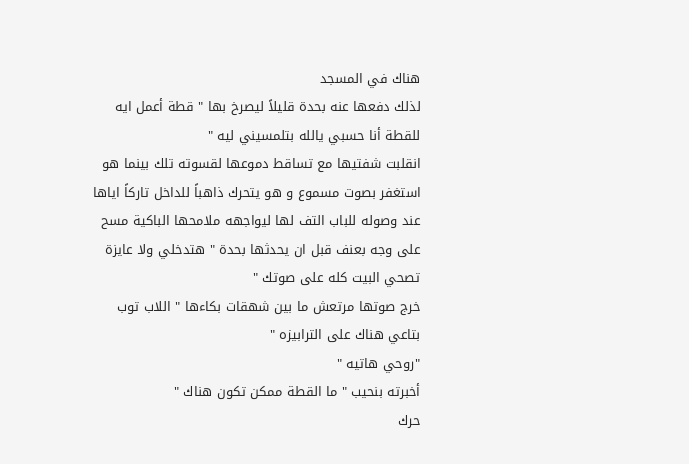هناك في المسجد
لذلك دفعها عنه بحدة قليلاً ليصرخ بها " قطة أعمل ايه للقطة أنا حسبي يالله بتلمسيني ليه "
انقلبت شفتيها مع تساقط دموعها لقسوته تلك بينما هو استغفر بصوت مسموع و هو يتحرك ذاهباً للداخل تاركاً اياها
عند وصوله للباب التف لها ليواجهه ملامحها الباكية مسح على وجه بعنف قبل ان يحدثها بحدة " هتدخلي ولا عايزة تصحي البيت كله على صوتك "
خرج صوتها مرتعش ما بين شهقات بكاءها " اللاب توب بتاعي هناك على الترابيزه "
"روحي هاتيه "
أخبرته بنحيب " ما القطة ممكن تكون هناك "
حرك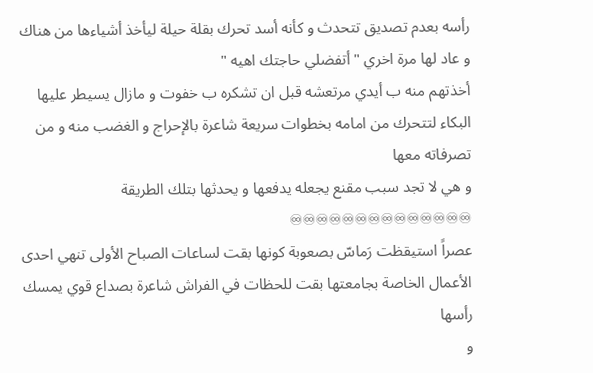رأسه بعدم تصديق تتحدث و كأنه أسد تحرك بقلة حيلة ليأخذ أشياءها من هناك و عاد لها مرة اخري " أتفضلي حاجتك اهيه "
أخذتهم منه ب أيدي مرتعشه قبل ان تشكره ب خفوت و مازال يسيطر عليها البكاء لتتحرك من امامه بخطوات سريعة شاعرة بالإحراج و الغضب منه و من تصرفاته معها
و هي لا تجد سبب مقنع يجعله يدفعها و يحدثها بتلك الطريقة
♾♾♾♾♾♾♾♾♾♾♾♾♾♾
عصراً استيقظت رَماسّ بصعوبة كونها بقت لساعات الصباح الأولى تنهي احدى الأعمال الخاصة بجامعتها بقت للحظات في الفراش شاعرة بصداع قوي يمسك رأسها
و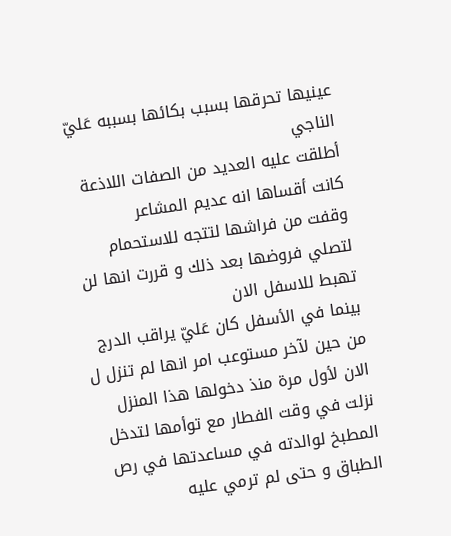عينيها تحرقها بسبب بكائها بسببه عَليّ الناجي
أطلقت عليه العديد من الصفات اللاذعة كانت أقساها انه عديم المشاعر
وقفت من فراشها لتتجه للاستحمام لتصلي فروضها بعد ذلك و قررت انها لن تهبط للاسفل الان
بينما في الأسفل كان عَليّ يراقب الدرج من حين لآخر مستوعب امر انها لم تنزل ل الان لأول مرة منذ دخولها هذا المنزل
نزلت في وقت الفطار مع توأمها لتدخل المطبخ لوالدته في مساعدتها في رص الطباق و حتى لم ترمي عليه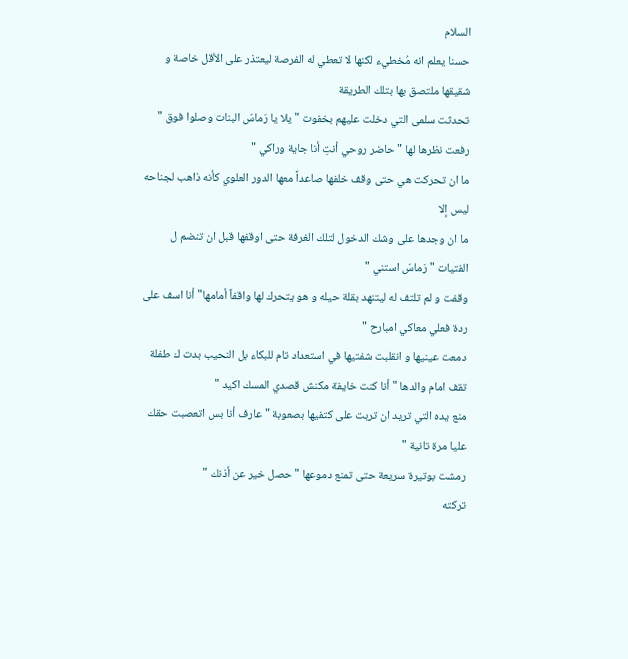السلام
حسنا يعلم انه مُخطيء لكنها لا تعطي له الفرصة ليعتذر على الأقل خاصة و شقيقها ملتصق بها بتلك الطريقة
تحدثت سلمى التي دخلت عليهم بخفوت " يلا يا رَماسّ البنات وصلوا فوق "
رفعت نظرها لها " حاضر روحي أنتِ أنا جاية وراكي "
ما ان تحركت هي حتى وقف خلفها صاعداً معها الدور العلوي كأنه ذاهب لجناحه ليس إلا
ما ان وجدها على وشك الدخول لتلك الغرفة حتى اوقفها قبل ان تنضم ل الفتيات " رَماسّ استني "
وقفت و لم تلتف له ليتنهد بقلة حيله و هو يتحرك لها واقفاً أمامها" أنا اسف على ردة فعلي معاكي امبارح "
دمعت عينيها و انقلبت شفتيها في استعداد تام للبكاء بل النحيب بدت ك طفلة تقف امام والدها " أنا كنت خايفة مكنش قصدي المسك اكيد "
منع يده التي تريد ان تربت على كتفيها بصعوبة " عارف أنا بس اتعصبت حقك عليا مرة تانية "
رمشت بوتيرة سريعة حتى تمنع دموعها " حصل خير عن أذنك "
تركته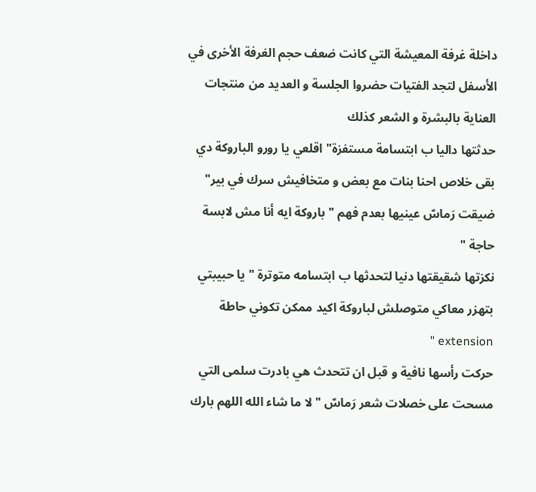داخلة غرفة المعيشة التي كانت ضعف حجم الغرفة الأخرى في الأسفل لتجد الفتيات حضروا الجلسة و العديد من منتجات العناية بالبشرة و الشعر كذلك
حدثتها داليا ب ابتسامة مستفزة" اقلعي يا رورو الباروكة دي بقى خلاص احنا بنات مع بعض و متخافيش سرك في بير"
ضيقت رَماسّ عينيها بعدم فهم " باروكة ايه أنا مش لابسة حاجة "
نكزتها شقيقتها دنيا لتحدثها ب ابتسامه متوترة " يا حبيبتي بتهزر معاكي متوصلش لباروكة اكيد ممكن تكوني حاطة extension "
حركت رأسها نافية و قبل ان تتحدث هي بادرت سلمى التي مسحت على خصلات شعر رَماسّ " لا ما شاء الله اللهم بارك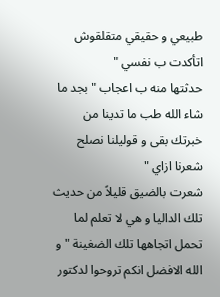طبيعي و حقيقي متقلقوش اتأكدت ب نفسي "
حدثتها منه ب اعجاب " بجد ما شاء الله طب ما تدينا من خبرتك بقى و قوليلنا نصلح شعرنا ازاي "
شعرت بالضيق قليلاً من حديث تلك الداليا و هي لا تعلم لما تحمل اتجاهها تلك الضغينة " و الله الافضل انكم تروحوا لدكتور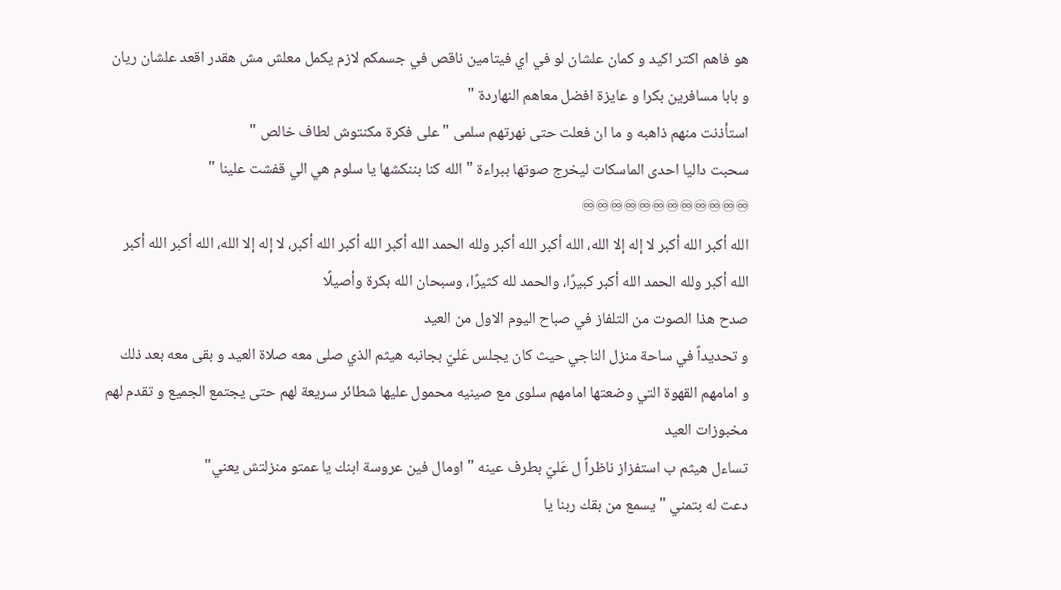هو فاهم اكتر اكيد و كمان علشان لو في اي فيتامين ناقص في جسمكم لازم يكمل معلش مش هقدر اقعد علشان ريان و بابا مسافرين بكرا و عايزة افضل معاهم النهاردة "
استأذنت منهم ذاهبه و ما ان فعلت حتى نهرتهم سلمى " على فكرة مكنتوش لطاف خالص "
سحبت داليا احدى الماسكات ليخرج صوتها ببراءة " الله كنا بننكشها يا سلوم هي الي قفشت علينا "
♾♾♾♾♾♾♾♾♾♾♾♾
الله أكبر الله أكبر لا إله إلا الله، الله أكبر الله أكبر ولله الحمد الله أكبر الله أكبر الله أكبر، لا إله إلا الله، الله أكبر الله أكبر الله أكبر ولله الحمد الله أكبر كبيرًا، والحمد لله كثيرًا، وسبحان الله بكرة وأصيلًا
صدح هذا الصوت من التلفاز في صباح اليوم الاول من العيد
و تحديداً في ساحة منزل الناجي حيث كان يجلس عَليّ بجانبه هيثم الذي صلى معه صلاة العيد و بقى معه بعد ذلك
و امامهم القهوة التي وضعتها امامهم سلوى مع صينيه محمول عليها شطائر سريعة لهم حتى يجتمع الجميع و تقدم لهم مخبوزات العيد
تساءل هيثم ب استفزاز ناظراً ل عَليّ بطرف عينه " اومال فين عروسة ابنك يا عمتو منزلتش يعني"
دعت له بتمني " يسمع من بقك ربنا يا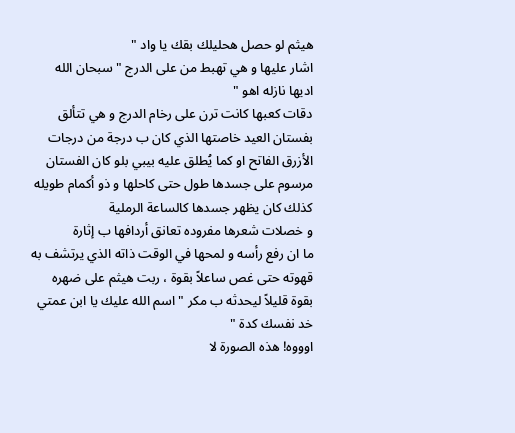هيثم لو حصل هحليلك بقك يا واد "
اشار عليها و هي تهبط من على الدرج " سبحان الله اديها نازله اهو "
دقات كعبها كانت ترن على رخام الدرج و هي تتألق بفستان العيد خاصتها الذي كان ب درجة من درجات الأزرق الفاتح او كما يُطلق عليه بيبي بلو كان الفستان مرسوم على جسدها طول حتى كاحلها و ذو أكمام طويله كذلك كان يظهر جسدها كالساعة الرملية
و خصلات شعرها مفروده تعانق أردافها ب إثارة
ما ان رفع رأسه و لمحها في الوقت ذاته الذي يرتشف به قهوته حتى غص ساعلاً بقوة ، ربت هيثم على ضهره بقوة قليلاً ليحدثه ب مكر " اسم الله عليك يا ابن عمتي خد نفسك كدة "
اوووه! هذه الصورة لا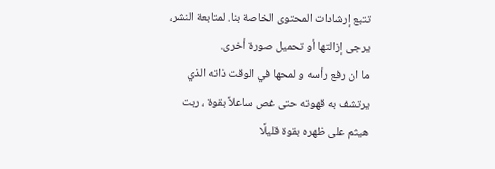تتبع إرشادات المحتوى الخاصة بنا. لمتابعة النشر، يرجى إزالتها أو تحميل صورة أخرى.
ما ان رفع رأسه و لمحها في الوقت ذاته الذي يرتشف به قهوته حتى غص ساعلاً بقوة ، ربت هيثم على ظهره بقوة قليلًا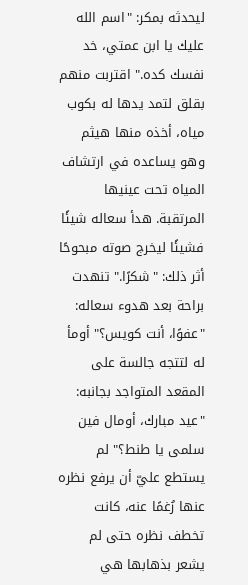ليحدثه بمكر: "اسم الله عليك يا ابن عمتي، خد نفسك كده." اقتربت منهم بقلق لتمد يدها له بكوب مياه، أخذه منها هيثم وهو يساعده في ارتشاف المياه تحت عينيها المرتقبة. هدأ سعاله شيئًا فشيئًا ليخرج صوته مبحوحًا أثر ذلك: "شكرًا." تنهدت براحة بعد هدوء سعاله: "عفوًا، أنت كويس؟" أومأ له لتتجه جالسة على المقعد المتواجد بجانبه: "عيد مبارك، أومال فين سلمى يا طنط؟" لم يستطع عليّ أن يرفع نظره عنها رُغمًا عنه، كانت تخطف نظره حتى لم يشعر بذهابها هي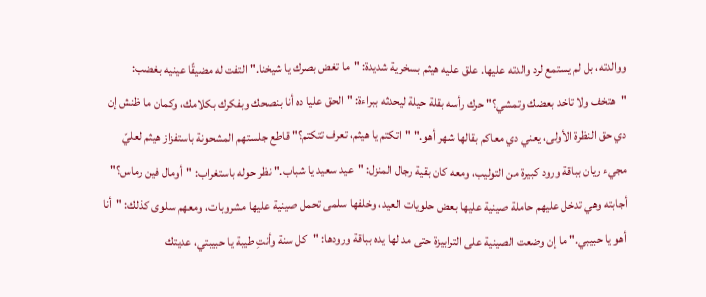ووالدته، بل لم يستمع لرد والدته عليها. علق عليه هيثم بسخرية شديدة: "ما تغض بصرك يا شيخنا." التفت له مضيقًا عينيه بغضب: "هتخف ولا تاخد بعضك وتمشي؟" حرك رأسه بقلة حيلة ليحدثه ببراءة: "الحق عليا ده أنا بنصحك وبفكرك بكلامك، وكمان ما ظنش إن دي حق النظرة الأولى، يعني دي معاكم بقالها شهر أهو." "اتكتم يا هيثم، تعرف تتكتم؟" قاطع جلستهم المشحونة باستفزاز هيثم لعليّ مجيء ريان بباقة ورود كبيرة من التوليب، ومعه كان بقية رجال المنزل: "عيد سعيد يا شباب." نظر حوله باستغراب: "أومال فين رماس؟" أجابته وهي تدخل عليهم حاملة صينية عليها بعض حلويات العيد، وخلفها سلمى تحمل صينية عليها مشروبات، ومعهم سلوى كذلك: "أنا أهو يا حبيبي." ما إن وضعت الصينية على الترابيزة حتى مد لها يده بباقة ورودها: "كل سنة وأنتِ طيبة يا حبيبتي، عديتك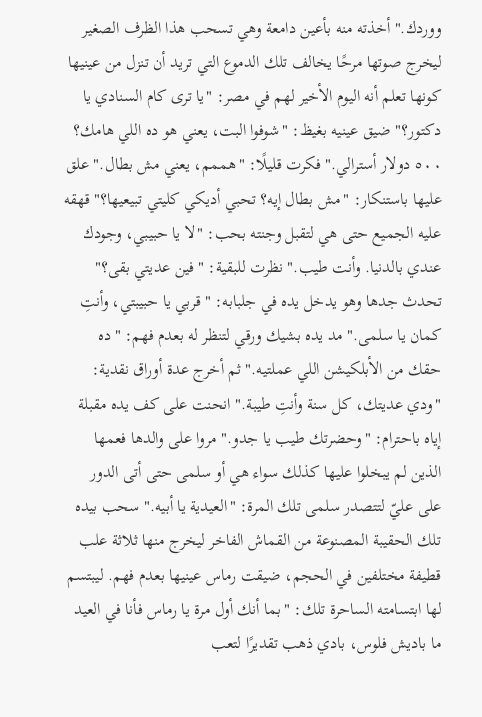ووردك." أخذته منه بأعين دامعة وهي تسحب هذا الظرف الصغير ليخرج صوتها مرحًا يخالف تلك الدموع التي تريد أن تنزل من عينيها كونها تعلم أنه اليوم الأخير لهم في مصر: "يا ترى كام السنادي يا دكتور؟" ضيق عينيه بغيظ: "شوفوا البت، يعني هو ده اللي هامك؟ ٥٠٠ دولار أسترالي." فكرت قليلًا: "هممم، يعني مش بطال." علق عليها باستنكار: "مش بطال إيه؟ تحبي أديكي كليتي تبيعيها؟" قهقه عليه الجميع حتى هي لتقبل وجنته بحب: "لا يا حبيبي، وجودك عندي بالدنيا. وأنت طيب." نظرت للبقية: "فين عديتي بقى؟" تحدث جدها وهو يدخل يده في جلبابه: "قربي يا حبيبتي، وأنتِ كمان يا سلمى." مد يده بشيك ورقي لتنظر له بعدم فهم: "ده حقك من الأبلكيشن اللي عملتيه." ثم أخرج عدة أوراق نقدية: "ودي عديتك، كل سنة وأنتِ طيبة." انحنت على كف يده مقبلة إياه باحترام: "وحضرتك طيب يا جدو." مروا على والدها فعمها الذين لم يبخلوا عليها كذلك سواء هي أو سلمى حتى أتى الدور على عليّ لتتصدر سلمى تلك المرة: "العيدية يا أبيه." سحب بيده تلك الحقيبة المصنوعة من القماش الفاخر ليخرج منها ثلاثة علب قطيفة مختلفين في الحجم، ضيقت رماس عينيها بعدم فهم. ليبتسم لها ابتسامته الساحرة تلك: "بما أنك أول مرة يا رماس فأنا في العيد ما باديش فلوس، بادي ذهب تقديرًا لتعب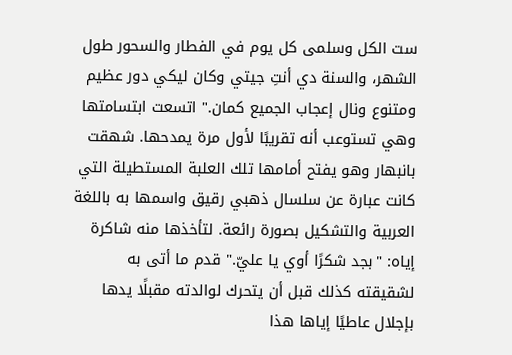ست الكل وسلمى كل يوم في الفطار والسحور طول الشهر، والسنة دي أنتِ جيتي وكان ليكي دور عظيم ومتنوع ونال إعجاب الجميع كمان." اتسعت ابتسامتها وهي تستوعب أنه تقريبًا لأول مرة يمدحها. شهقت بانبهار وهو يفتح أمامها تلك العلبة المستطيلة التي كانت عبارة عن سلسال ذهبي رقيق واسمها به باللغة العربية والتشكيل بصورة رائعة. لتأخذها منه شاكرة إياه: "بجد شكرًا أوي يا عليّ." قدم ما أتى به لشقيقته كذلك قبل أن يتحرك لوالدته مقبلًا يدها بإجلال عاطيًا إياها هذا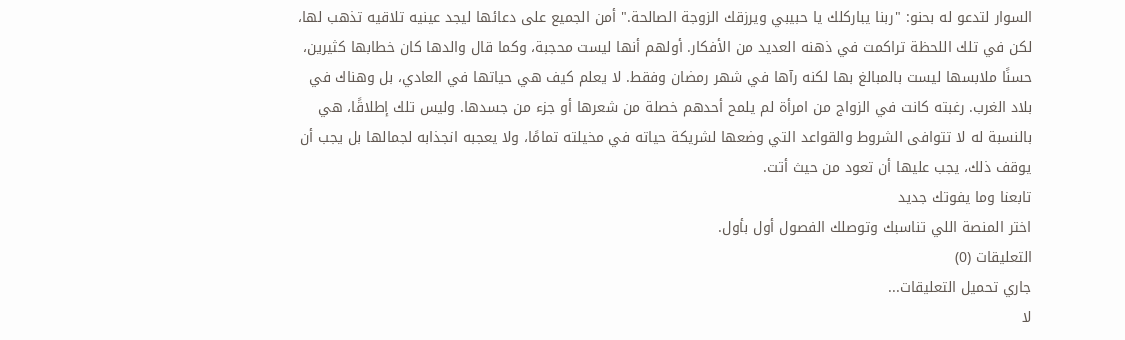السوار لتدعو له بحنو: "ربنا يباركلك يا حبيبي ويرزقك الزوجة الصالحة." أمن الجميع على دعائها ليجد عينيه تلاقيه تذهب لها، لكن في تلك اللحظة تراكمت في ذهنه العديد من الأفكار. أولهم أنها ليست محجبة، وكما قال والدها كان خطابها كثيرين، حسنًا ملابسها ليست بالمبالغ بها لكنه رآها في شهر رمضان وفقط. لا يعلم كيف هي حياتها في العادي، بل وهناك في بلاد الغرب. رغبته كانت في الزواج من امرأة لم يلمح أحدهم خصلة من شعرها أو جزء من جسدها. وليس تلك إطلاقًا، هي بالنسبة له لا تتوافى الشروط والقواعد التي وضعها لشريكة حياته في مخيلته تمامًا، ولا يعجبه انجذابه لجمالها بل يجب أن يوقف ذلك، يجب عليها أن تعود من حيث أتت.
تابعنا وما يفوتك جديد
اختر المنصة اللي تناسبك وتوصلك الفصول أول بأول.
التعليقات (0)
جاري تحميل التعليقات...
لا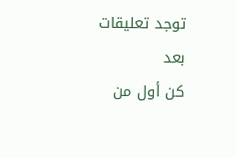توجد تعليقات بعد
كن أول من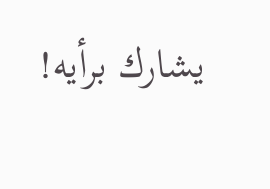يشارك برأيه!